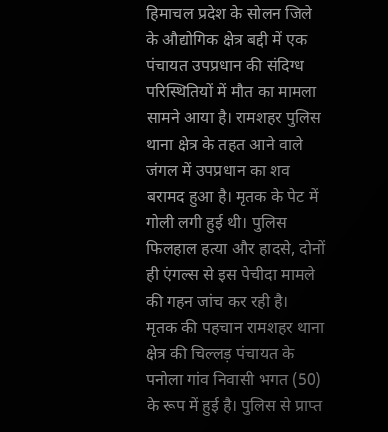हिमाचल प्रदेश के सोलन जिले के औद्योगिक क्षेत्र बद्दी में एक पंचायत उपप्रधान की संदिग्ध परिस्थितियों में मौत का मामला सामने आया है। रामशहर पुलिस थाना क्षेत्र के तहत आने वाले जंगल में उपप्रधान का शव बरामद हुआ है। मृतक के पेट में गोली लगी हुई थी। पुलिस फिलहाल हत्या और हादसे, दोनों ही एंगल्स से इस पेचीदा मामले की गहन जांच कर रही है।
मृतक की पहचान रामशहर थाना क्षेत्र की चिल्लड़ पंचायत के पनोला गांव निवासी भगत (50) के रूप में हुई है। पुलिस से प्राप्त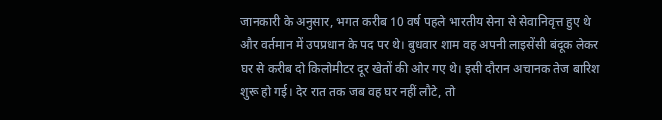जानकारी के अनुसार, भगत करीब 10 वर्ष पहले भारतीय सेना से सेवानिवृत्त हुए थे और वर्तमान में उपप्रधान के पद पर थे। बुधवार शाम वह अपनी लाइसेंसी बंदूक लेकर घर से करीब दो किलोमीटर दूर खेतों की ओर गए थे। इसी दौरान अचानक तेज बारिश शुरू हो गई। देर रात तक जब वह घर नहीं लौटे, तो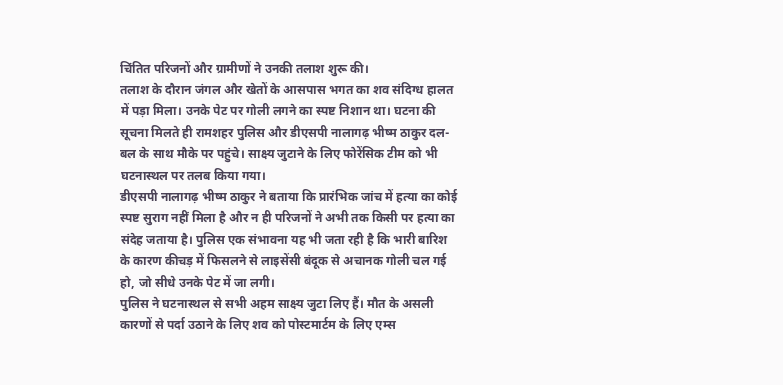चिंतित परिजनों और ग्रामीणों ने उनकी तलाश शुरू की।
तलाश के दौरान जंगल और खेतों के आसपास भगत का शव संदिग्ध हालत में पड़ा मिला। उनके पेट पर गोली लगने का स्पष्ट निशान था। घटना की सूचना मिलते ही रामशहर पुलिस और डीएसपी नालागढ़ भीष्म ठाकुर दल-बल के साथ मौके पर पहुंचे। साक्ष्य जुटाने के लिए फोरेंसिक टीम को भी घटनास्थल पर तलब किया गया।
डीएसपी नालागढ़ भीष्म ठाकुर ने बताया कि प्रारंभिक जांच में हत्या का कोई स्पष्ट सुराग नहीं मिला है और न ही परिजनों ने अभी तक किसी पर हत्या का संदेह जताया है। पुलिस एक संभावना यह भी जता रही है कि भारी बारिश के कारण कीचड़ में फिसलने से लाइसेंसी बंदूक से अचानक गोली चल गई हो, जो सीधे उनके पेट में जा लगी।
पुलिस ने घटनास्थल से सभी अहम साक्ष्य जुटा लिए हैं। मौत के असली कारणों से पर्दा उठाने के लिए शव को पोस्टमार्टम के लिए एम्स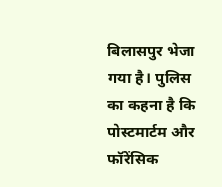बिलासपुर भेजा गया है। पुलिस का कहना है कि पोस्टमार्टम और फॉरेंसिक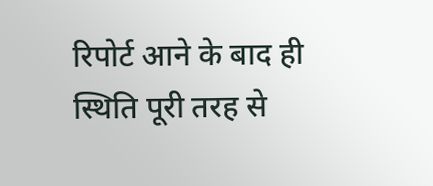रिपोर्ट आने के बाद ही स्थिति पूरी तरह से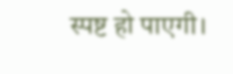स्पष्ट हो पाएगी।